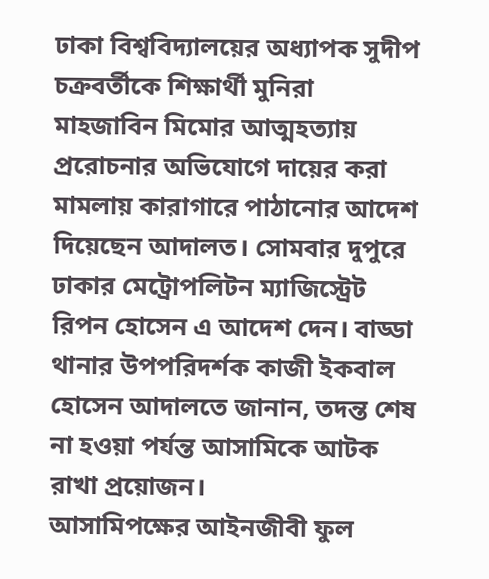ঢাকা বিশ্ববিদ্যালয়ের অধ্যাপক সুদীপ চক্রবর্তীকে শিক্ষার্থী মুনিরা মাহজাবিন মিমোর আত্মহত্যায় প্ররোচনার অভিযোগে দায়ের করা মামলায় কারাগারে পাঠানোর আদেশ দিয়েছেন আদালত। সোমবার দুপুরে ঢাকার মেট্রোপলিটন ম্যাজিস্ট্রেট রিপন হোসেন এ আদেশ দেন। বাড্ডা থানার উপপরিদর্শক কাজী ইকবাল হোসেন আদালতে জানান, তদন্ত শেষ না হওয়া পর্যন্ত আসামিকে আটক রাখা প্রয়োজন।
আসামিপক্ষের আইনজীবী ফুল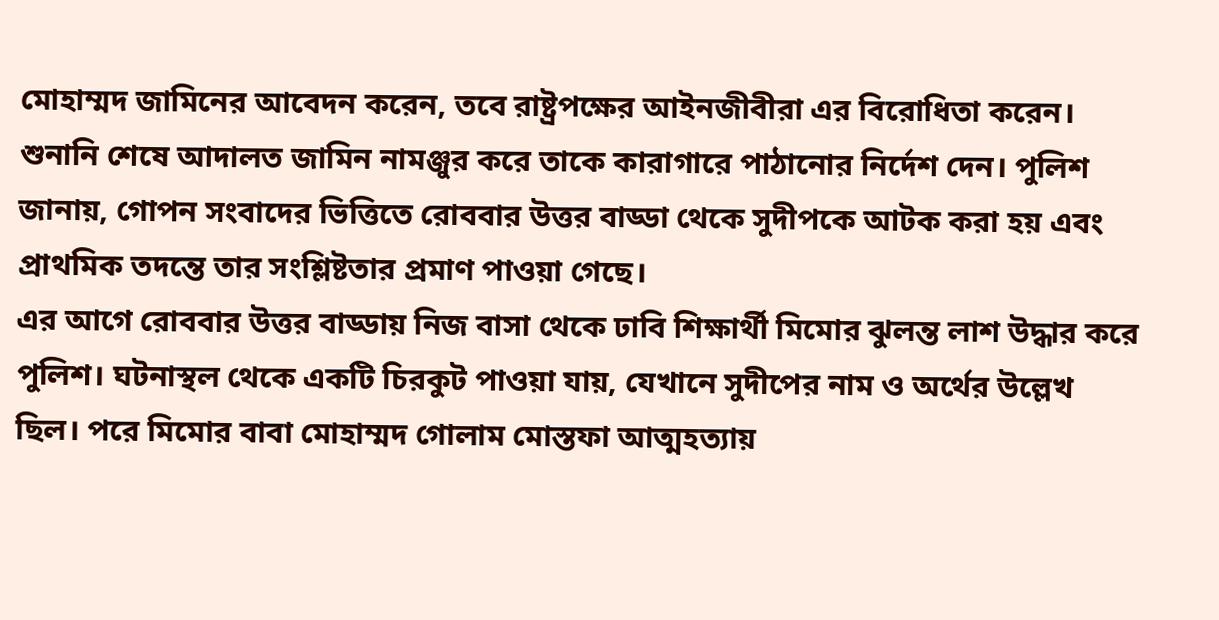মোহাম্মদ জামিনের আবেদন করেন, তবে রাষ্ট্রপক্ষের আইনজীবীরা এর বিরোধিতা করেন। শুনানি শেষে আদালত জামিন নামঞ্জুর করে তাকে কারাগারে পাঠানোর নির্দেশ দেন। পুলিশ জানায়, গোপন সংবাদের ভিত্তিতে রোববার উত্তর বাড্ডা থেকে সুদীপকে আটক করা হয় এবং প্রাথমিক তদন্তে তার সংশ্লিষ্টতার প্রমাণ পাওয়া গেছে।
এর আগে রোববার উত্তর বাড্ডায় নিজ বাসা থেকে ঢাবি শিক্ষার্থী মিমোর ঝুলন্ত লাশ উদ্ধার করে পুলিশ। ঘটনাস্থল থেকে একটি চিরকুট পাওয়া যায়, যেখানে সুদীপের নাম ও অর্থের উল্লেখ ছিল। পরে মিমোর বাবা মোহাম্মদ গোলাম মোস্তফা আত্মহত্যায়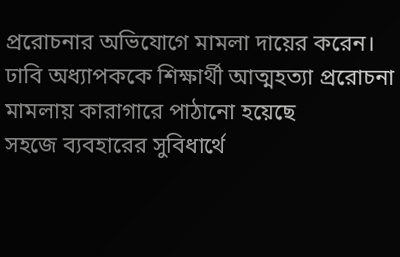প্ররোচনার অভিযোগে মামলা দায়ের করেন।
ঢাবি অধ্যাপককে শিক্ষার্থী আত্মহত্যা প্ররোচনা মামলায় কারাগারে পাঠানো হয়েছে
সহজে ব্যবহারের সুবিধার্থে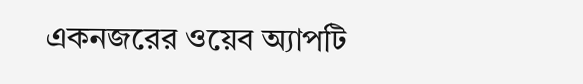একনজরের ওয়েব অ্যাপটি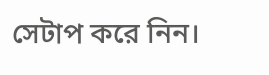সেটাপ করে নিন।